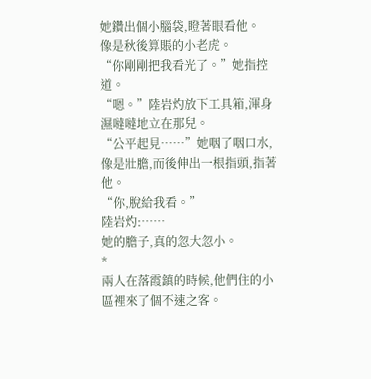她鑽出個小腦袋,瞪著眼看他。
像是秋後算賬的小老虎。
“你剛剛把我看光了。”她指控道。
“嗯。”陸岩灼放下工具箱,渾身濕噠噠地立在那兒。
“公平起見……”她咽了咽口水,像是壯膽,而後伸出一根指頭,指著他。
“你,脫給我看。”
陸岩灼:……
她的膽子,真的忽大忽小。
*
兩人在落霞鎮的時候,他們住的小區裡來了個不速之客。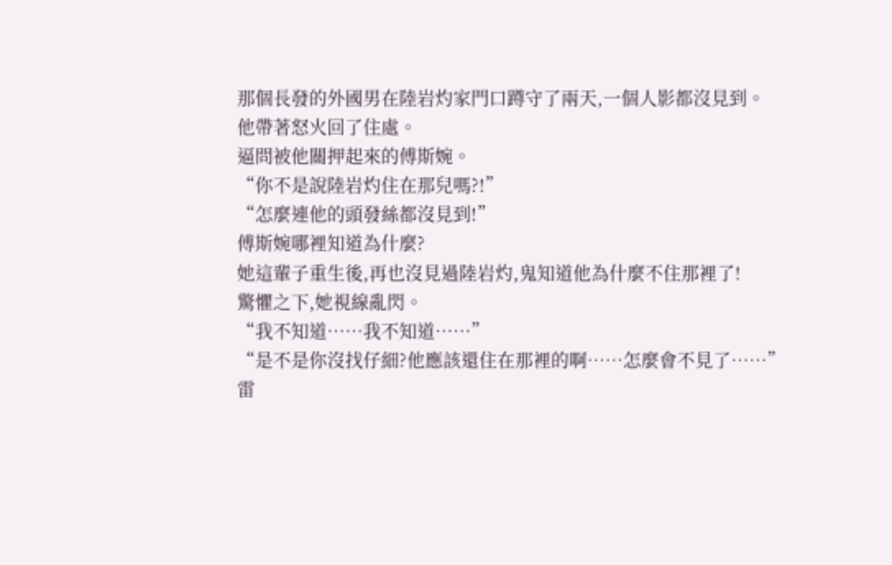那個長發的外國男在陸岩灼家門口蹲守了兩天,一個人影都沒見到。
他帶著怒火回了住處。
逼問被他關押起來的傅斯婉。
“你不是說陸岩灼住在那兒嗎?!”
“怎麼連他的頭發絲都沒見到!”
傅斯婉哪裡知道為什麼?
她這輩子重生後,再也沒見過陸岩灼,鬼知道他為什麼不住那裡了!
驚懼之下,她視線亂閃。
“我不知道……我不知道……”
“是不是你沒找仔細?他應該還住在那裡的啊……怎麼會不見了……”
雷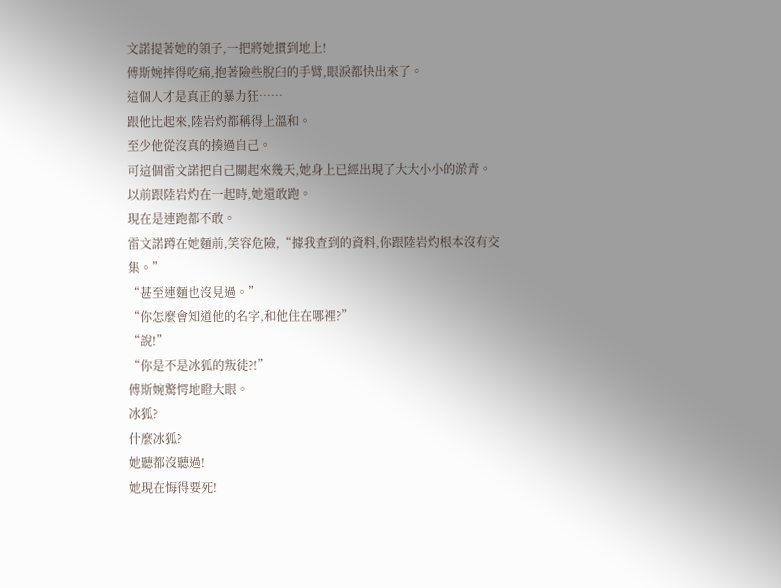文諾提著她的領子,一把將她摜到地上!
傅斯婉摔得吃痛,抱著險些脫臼的手臂,眼淚都快出來了。
這個人才是真正的暴力狂……
跟他比起來,陸岩灼都稱得上溫和。
至少他從沒真的揍過自己。
可這個雷文諾把自己關起來幾天,她身上已經出現了大大小小的淤青。
以前跟陸岩灼在一起時,她還敢跑。
現在是連跑都不敢。
雷文諾蹲在她麵前,笑容危險,“據我查到的資料,你跟陸岩灼根本沒有交集。”
“甚至連麵也沒見過。”
“你怎麼會知道他的名字,和他住在哪裡?”
“說!”
“你是不是冰狐的叛徒?!”
傅斯婉驚愕地瞪大眼。
冰狐?
什麼冰狐?
她聽都沒聽過!
她現在悔得要死!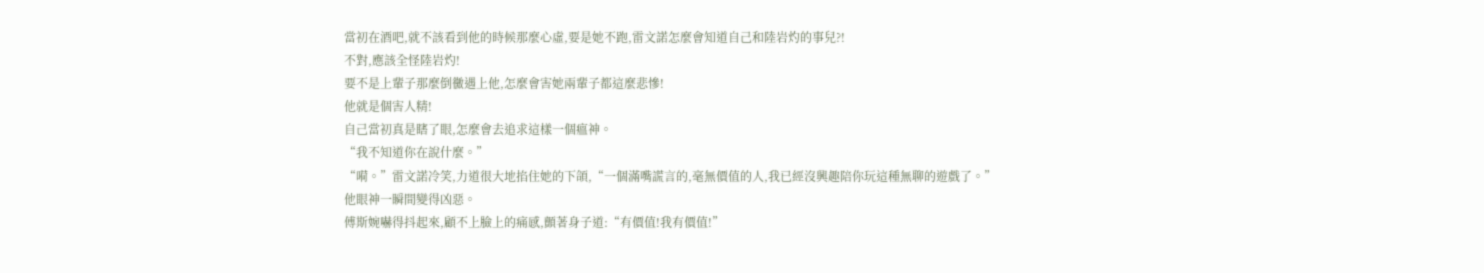當初在酒吧,就不該看到他的時候那麼心虛,要是她不跑,雷文諾怎麼會知道自己和陸岩灼的事兒?!
不對,應該全怪陸岩灼!
要不是上輩子那麼倒黴遇上他,怎麼會害她兩輩子都這麼悲慘!
他就是個害人精!
自己當初真是瞎了眼,怎麼會去追求這樣一個瘟神。
“我不知道你在說什麼。”
“嗬。”雷文諾冷笑,力道很大地掐住她的下頜,“一個滿嘴謊言的,毫無價值的人,我已經沒興趣陪你玩這種無聊的遊戲了。”
他眼神一瞬間變得凶惡。
傅斯婉嚇得抖起來,顧不上臉上的痛感,顫著身子道:“有價值!我有價值!”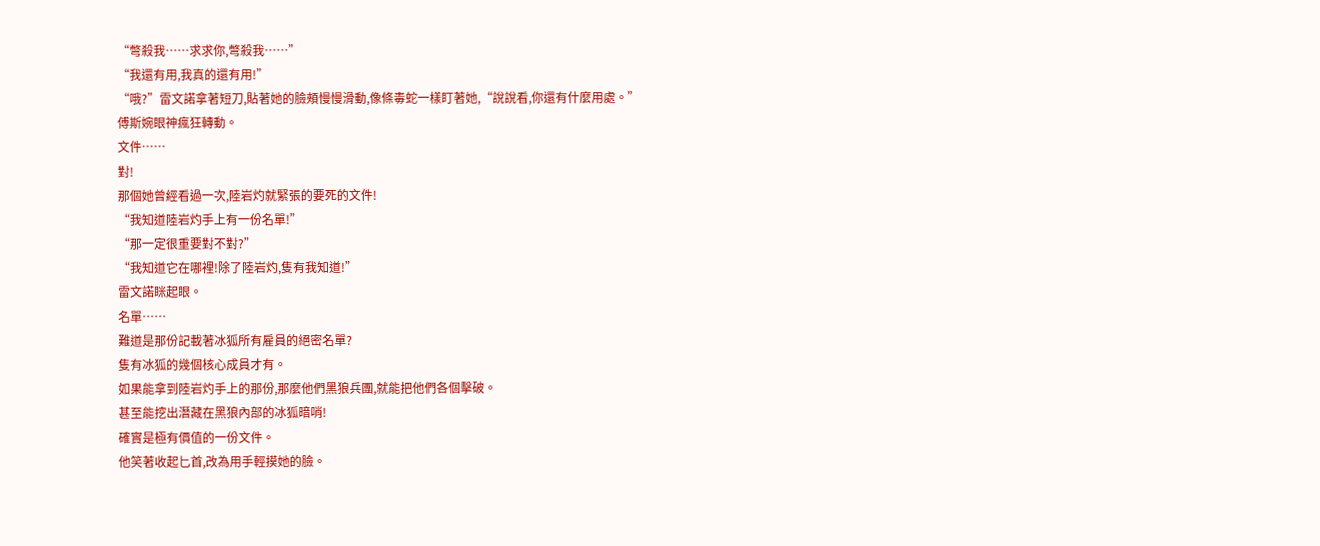“彆殺我……求求你,彆殺我……”
“我還有用,我真的還有用!”
“哦?”雷文諾拿著短刀,貼著她的臉頰慢慢滑動,像條毒蛇一樣盯著她,“說說看,你還有什麼用處。”
傅斯婉眼神瘋狂轉動。
文件……
對!
那個她曾經看過一次,陸岩灼就緊張的要死的文件!
“我知道陸岩灼手上有一份名單!”
“那一定很重要對不對?”
“我知道它在哪裡!除了陸岩灼,隻有我知道!”
雷文諾眯起眼。
名單……
難道是那份記載著冰狐所有雇員的絕密名單?
隻有冰狐的幾個核心成員才有。
如果能拿到陸岩灼手上的那份,那麼他們黑狼兵團,就能把他們各個擊破。
甚至能挖出潛藏在黑狼內部的冰狐暗哨!
確實是極有價值的一份文件。
他笑著收起匕首,改為用手輕摸她的臉。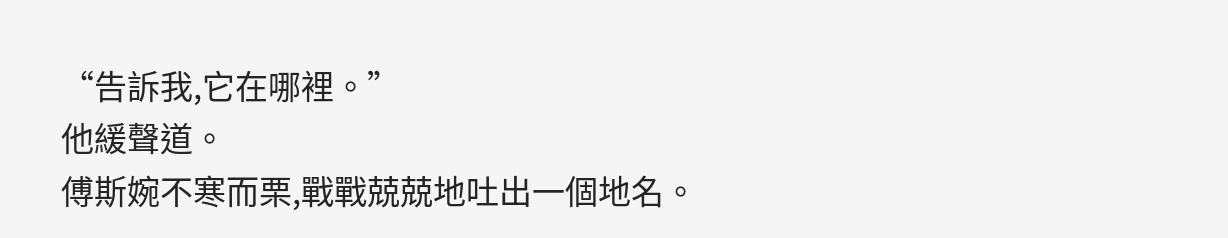“告訴我,它在哪裡。”
他緩聲道。
傅斯婉不寒而栗,戰戰兢兢地吐出一個地名。